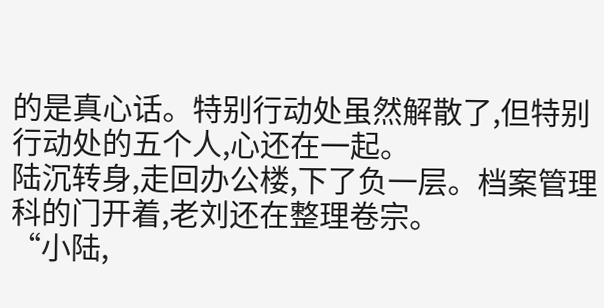的是真心话。特别行动处虽然解散了,但特别行动处的五个人,心还在一起。
陆沉转身,走回办公楼,下了负一层。档案管理科的门开着,老刘还在整理卷宗。
“小陆,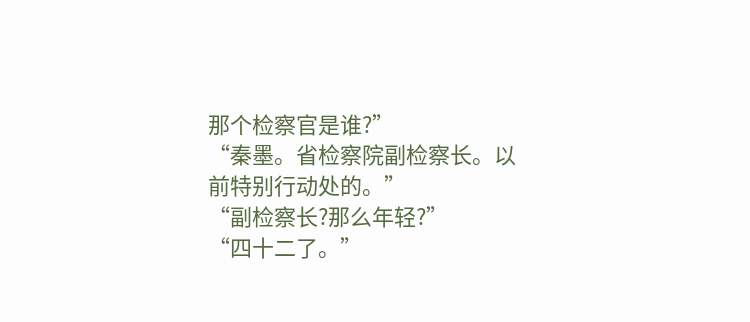那个检察官是谁?”
“秦墨。省检察院副检察长。以前特别行动处的。”
“副检察长?那么年轻?”
“四十二了。”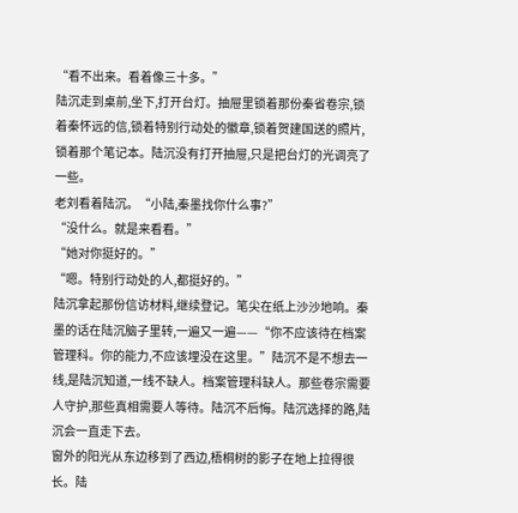“看不出来。看着像三十多。”
陆沉走到桌前,坐下,打开台灯。抽屉里锁着那份秦省卷宗,锁着秦怀远的信,锁着特别行动处的徽章,锁着贺建国送的照片,锁着那个笔记本。陆沉没有打开抽屉,只是把台灯的光调亮了一些。
老刘看着陆沉。“小陆,秦墨找你什么事?”
“没什么。就是来看看。”
“她对你挺好的。”
“嗯。特别行动处的人,都挺好的。”
陆沉拿起那份信访材料,继续登记。笔尖在纸上沙沙地响。秦墨的话在陆沉脑子里转,一遍又一遍——“你不应该待在档案管理科。你的能力,不应该埋没在这里。”陆沉不是不想去一线,是陆沉知道,一线不缺人。档案管理科缺人。那些卷宗需要人守护,那些真相需要人等待。陆沉不后悔。陆沉选择的路,陆沉会一直走下去。
窗外的阳光从东边移到了西边,梧桐树的影子在地上拉得很长。陆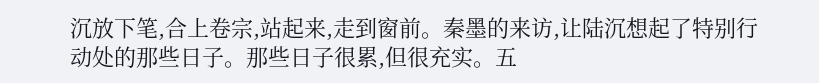沉放下笔,合上卷宗,站起来,走到窗前。秦墨的来访,让陆沉想起了特别行动处的那些日子。那些日子很累,但很充实。五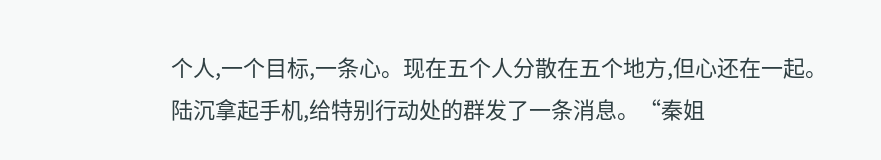个人,一个目标,一条心。现在五个人分散在五个地方,但心还在一起。
陆沉拿起手机,给特别行动处的群发了一条消息。“秦姐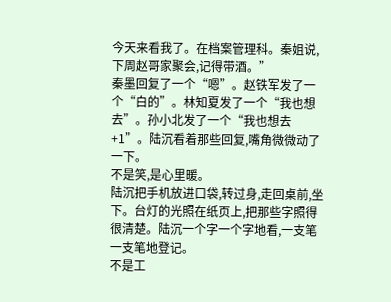今天来看我了。在档案管理科。秦姐说,下周赵哥家聚会,记得带酒。”
秦墨回复了一个“嗯”。赵铁军发了一个“白的”。林知夏发了一个“我也想去”。孙小北发了一个“我也想去+1”。陆沉看着那些回复,嘴角微微动了一下。
不是笑,是心里暖。
陆沉把手机放进口袋,转过身,走回桌前,坐下。台灯的光照在纸页上,把那些字照得很清楚。陆沉一个字一个字地看,一支笔一支笔地登记。
不是工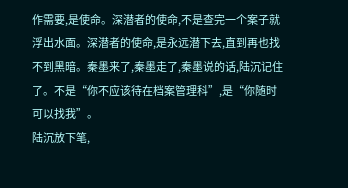作需要,是使命。深潜者的使命,不是查完一个案子就浮出水面。深潜者的使命,是永远潜下去,直到再也找不到黑暗。秦墨来了,秦墨走了,秦墨说的话,陆沉记住了。不是“你不应该待在档案管理科”,是“你随时可以找我”。
陆沉放下笔,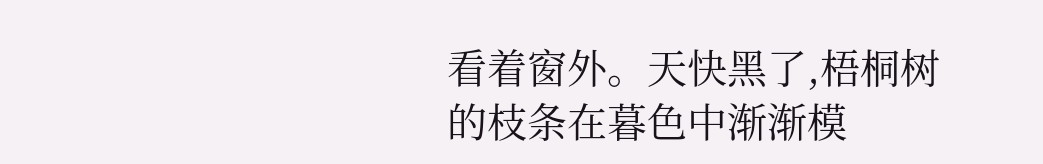看着窗外。天快黑了,梧桐树的枝条在暮色中渐渐模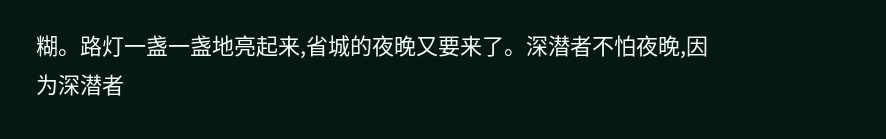糊。路灯一盏一盏地亮起来,省城的夜晚又要来了。深潜者不怕夜晚,因为深潜者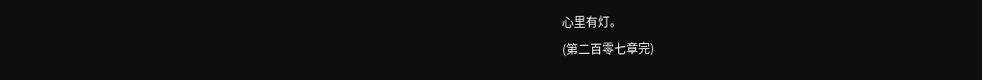心里有灯。
(第二百零七章完)